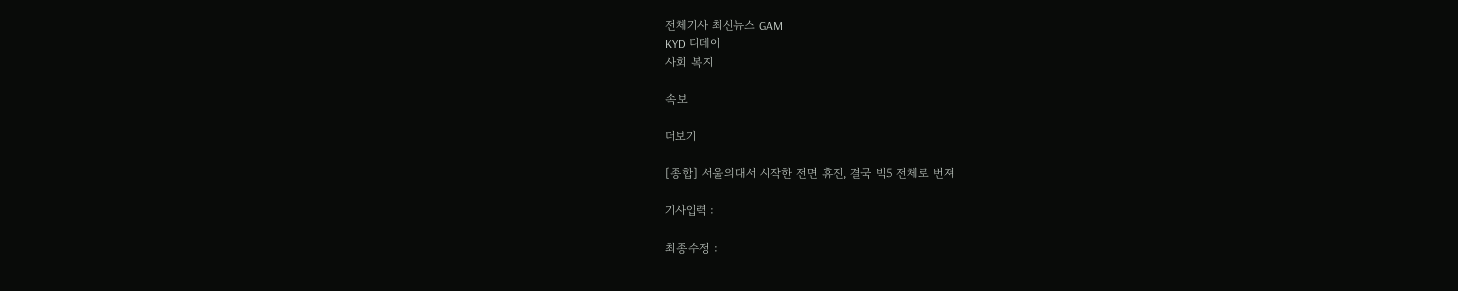전체기사 최신뉴스 GAM
KYD 디데이
사회 복지

속보

더보기

[종합] 서울의대서 시작한 전면 휴진, 결국 빅5 전체로 번져

기사입력 :

최종수정 :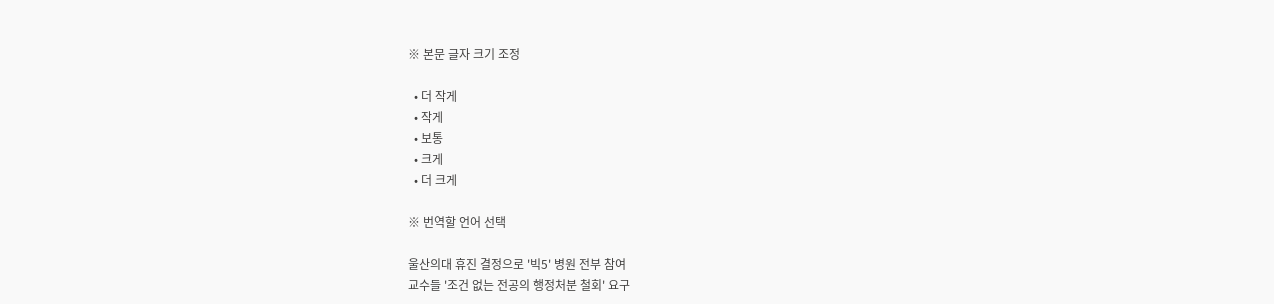※ 본문 글자 크기 조정

  • 더 작게
  • 작게
  • 보통
  • 크게
  • 더 크게

※ 번역할 언어 선택

울산의대 휴진 결정으로 '빅5' 병원 전부 참여
교수들 '조건 없는 전공의 행정처분 철회' 요구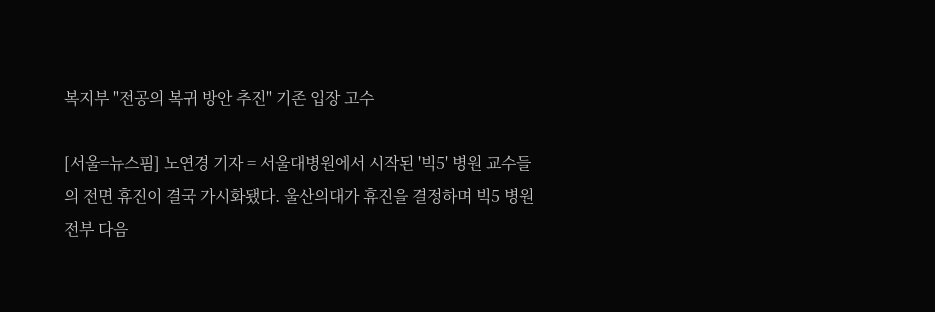복지부 "전공의 복귀 방안 추진" 기존 입장 고수

[서울=뉴스핌] 노연경 기자 = 서울대병원에서 시작된 '빅5' 병원 교수들의 전면 휴진이 결국 가시화됐다. 울산의대가 휴진을 결정하며 빅5 병원 전부 다음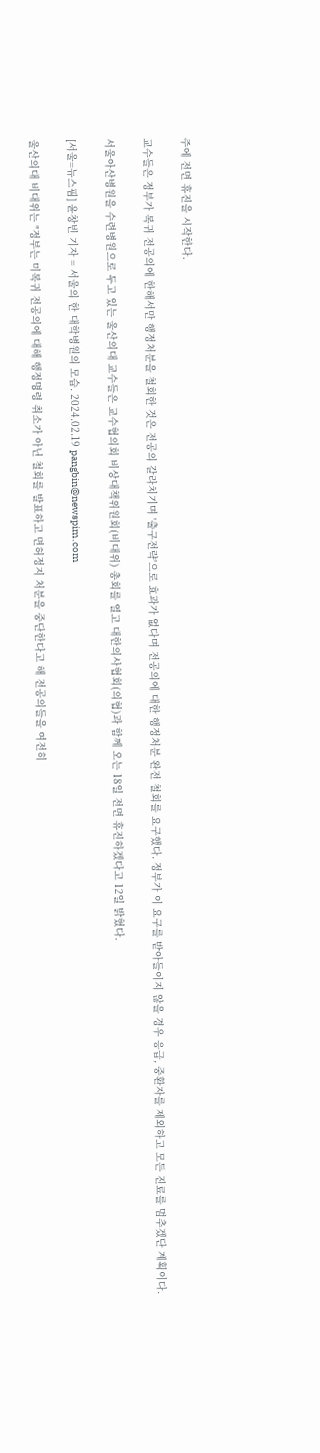주에 전면 휴진을 시작한다.

교수들은 정부가 복귀 전공의에 한해서만 행정처분을 철회한 것은 전공의 갈라치기며 '출구전략'으로 효과가 없다며 전공의에 대한 행정처분 완전 철회를 요구했다. 정부가 이 요구를 받아들이지 않을 경우 응급, 중환자를 제외하고 모든 진료를 멈추겠단 계획이다.

서울아산병원을 수련병원으로 두고 있는 울산의대 교수들은 교수협의회 비상대책위원회(비대위) 총회를 열고 대한의사협회(의협)과 함께 오는 18일 전면 휴진하겠다고 12일 밝혔다.

[서울=뉴스핌] 윤창빈 기자 = 서울의 한 대학병원의 모습. 2024.02.19 pangbin@newspim.com

울산의대 비대위는 "정부는 미복귀 전공의에 대해 행정명령 취소가 아닌 철회를 발표하고 면허정지 처분을 중단한다고 해 전공의들을 여전히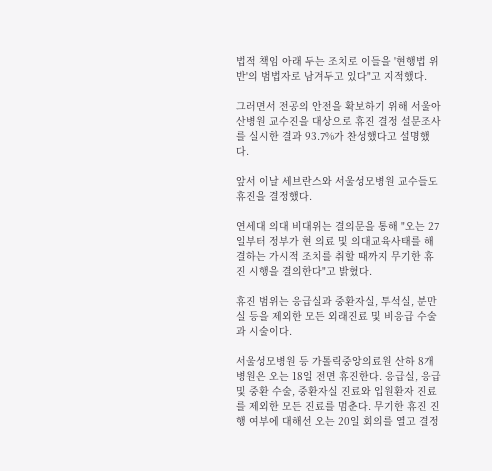법적 책임 아래 두는 조치로 이들을 '현행법 위반'의 범법자로 남겨두고 있다"고 지적했다.

그러면서 전공의 안전을 확보하기 위해 서울아산병원 교수진을 대상으로 휴진 결정 설문조사를 실시한 결과 93.7%가 찬성했다고 설명했다.

앞서 이날 세브란스와 서울성모병원 교수들도 휴진을 결정했다.

연세대 의대 비대위는 결의문을 통해 "오는 27일부터 정부가 현 의료 및 의대교육사태를 해결하는 가시적 조치를 취할 때까지 무기한 휴진 시행을 결의한다"고 밝혔다.

휴진 범위는 응급실과 중환자실, 투석실, 분만실 등을 제외한 모든 외래진료 및 비응급 수술과 시술이다.

서울성모병원 등 가톨릭중앙의료원 산하 8개 병원은 오는 18일 전면 휴진한다. 응급실, 응급 및 중환 수술, 중환자실 진료와 입원환자 진료를 제외한 모든 진료를 멈춘다. 무기한 휴진 진행 여부에 대해선 오는 20일 회의를 열고 결정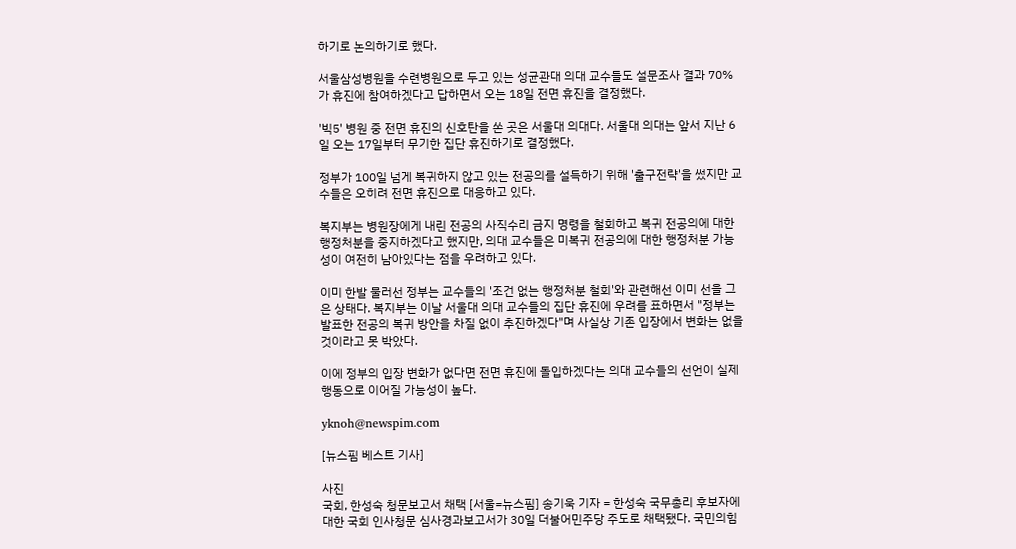하기로 논의하기로 했다.

서울삼성병원을 수련병원으로 두고 있는 성균관대 의대 교수들도 설문조사 결과 70%가 휴진에 참여하겠다고 답하면서 오는 18일 전면 휴진을 결정했다.

'빅5' 병원 중 전면 휴진의 신호탄을 쏜 곳은 서울대 의대다. 서울대 의대는 앞서 지난 6일 오는 17일부터 무기한 집단 휴진하기로 결정했다.

정부가 100일 넘게 복귀하지 않고 있는 전공의를 설득하기 위해 '출구전략'을 썼지만 교수들은 오히려 전면 휴진으로 대응하고 있다.

복지부는 병원장에게 내린 전공의 사직수리 금지 명령을 철회하고 복귀 전공의에 대한 행정처분을 중지하겠다고 했지만, 의대 교수들은 미복귀 전공의에 대한 행정처분 가능성이 여전히 남아있다는 점을 우려하고 있다.

이미 한발 물러선 정부는 교수들의 '조건 없는 행정처분 철회'와 관련해선 이미 선을 그은 상태다. 복지부는 이날 서울대 의대 교수들의 집단 휴진에 우려를 표하면서 "정부는 발표한 전공의 복귀 방안을 차질 없이 추진하겠다"며 사실상 기존 입장에서 변화는 없을 것이라고 못 박았다.

이에 정부의 입장 변화가 없다면 전면 휴진에 돌입하겠다는 의대 교수들의 선언이 실제 행동으로 이어질 가능성이 높다.

yknoh@newspim.com

[뉴스핌 베스트 기사]

사진
국회, 한성숙 청문보고서 채택 [서울=뉴스핌] 송기욱 기자 = 한성숙 국무총리 후보자에 대한 국회 인사청문 심사경과보고서가 30일 더불어민주당 주도로 채택됐다. 국민의힘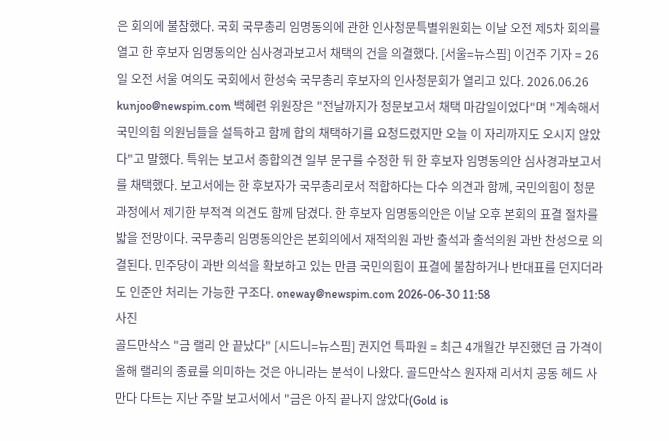은 회의에 불참했다. 국회 국무총리 임명동의에 관한 인사청문특별위원회는 이날 오전 제5차 회의를 열고 한 후보자 임명동의안 심사경과보고서 채택의 건을 의결했다. [서울=뉴스핌] 이건주 기자 = 26일 오전 서울 여의도 국회에서 한성숙 국무총리 후보자의 인사청문회가 열리고 있다. 2026.06.26 kunjoo@newspim.com 백혜련 위원장은 "전날까지가 청문보고서 채택 마감일이었다"며 "계속해서 국민의힘 의원님들을 설득하고 함께 합의 채택하기를 요청드렸지만 오늘 이 자리까지도 오시지 않았다"고 말했다. 특위는 보고서 종합의견 일부 문구를 수정한 뒤 한 후보자 임명동의안 심사경과보고서를 채택했다. 보고서에는 한 후보자가 국무총리로서 적합하다는 다수 의견과 함께, 국민의힘이 청문 과정에서 제기한 부적격 의견도 함께 담겼다. 한 후보자 임명동의안은 이날 오후 본회의 표결 절차를 밟을 전망이다. 국무총리 임명동의안은 본회의에서 재적의원 과반 출석과 출석의원 과반 찬성으로 의결된다. 민주당이 과반 의석을 확보하고 있는 만큼 국민의힘이 표결에 불참하거나 반대표를 던지더라도 인준안 처리는 가능한 구조다. oneway@newspim.com 2026-06-30 11:58
사진
골드만삭스 "금 랠리 안 끝났다" [시드니=뉴스핌] 권지언 특파원 = 최근 4개월간 부진했던 금 가격이 올해 랠리의 종료를 의미하는 것은 아니라는 분석이 나왔다. 골드만삭스 원자재 리서치 공동 헤드 사만다 다트는 지난 주말 보고서에서 "금은 아직 끝나지 않았다(Gold is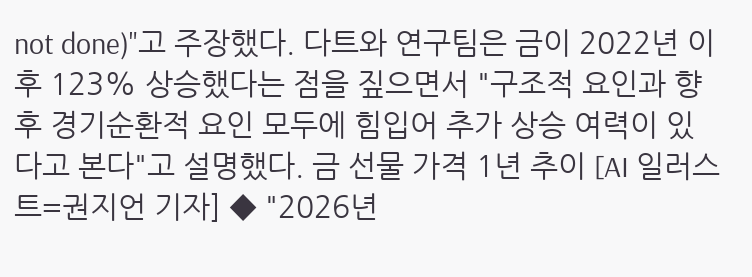not done)"고 주장했다. 다트와 연구팀은 금이 2022년 이후 123% 상승했다는 점을 짚으면서 "구조적 요인과 향후 경기순환적 요인 모두에 힘입어 추가 상승 여력이 있다고 본다"고 설명했다. 금 선물 가격 1년 추이 [AI 일러스트=권지언 기자] ◆ "2026년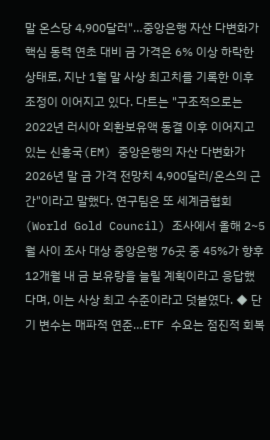말 온스당 4,900달러"…중앙은행 자산 다변화가 핵심 동력 연초 대비 금 가격은 6% 이상 하락한 상태로, 지난 1월 말 사상 최고치를 기록한 이후 조정이 이어지고 있다. 다트는 "구조적으로는 2022년 러시아 외환보유액 동결 이후 이어지고 있는 신흥국(EM) 중앙은행의 자산 다변화가 2026년 말 금 가격 전망치 4,900달러/온스의 근간"이라고 말했다. 연구팀은 또 세계금협회(World Gold Council) 조사에서 올해 2~5월 사이 조사 대상 중앙은행 76곳 중 45%가 향후 12개월 내 금 보유량을 늘릴 계획이라고 응답했다며, 이는 사상 최고 수준이라고 덧붙였다. ◆ 단기 변수는 매파적 연준…ETF 수요는 점진적 회복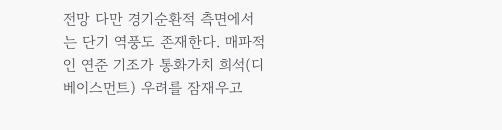전망 다만 경기순환적 측면에서는 단기 역풍도 존재한다. 매파적인 연준 기조가 통화가치 희석(디베이스먼트) 우려를 잠재우고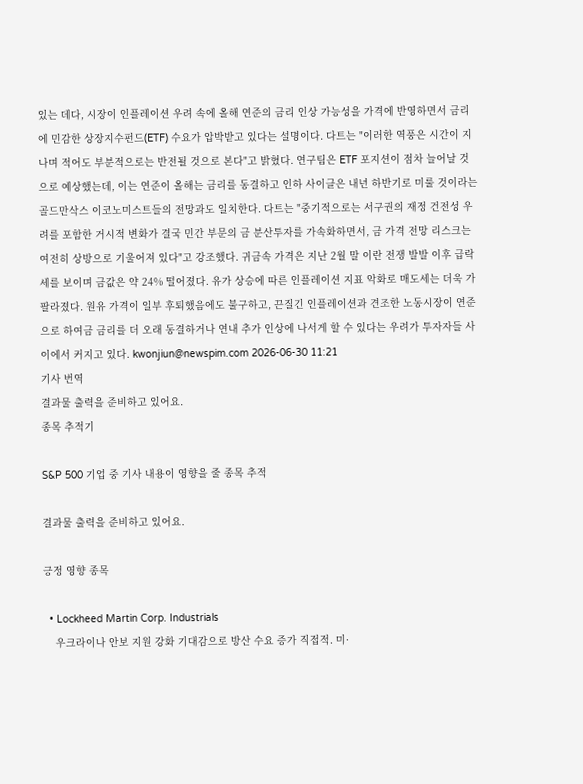있는 데다, 시장이 인플레이션 우려 속에 올해 연준의 금리 인상 가능성을 가격에 반영하면서 금리에 민감한 상장지수펀드(ETF) 수요가 압박받고 있다는 설명이다. 다트는 "이러한 역풍은 시간이 지나며 적어도 부분적으로는 반전될 것으로 본다"고 밝혔다. 연구팀은 ETF 포지션이 점차 늘어날 것으로 예상했는데, 이는 연준이 올해는 금리를 동결하고 인하 사이클은 내년 하반기로 미룰 것이라는 골드만삭스 이코노미스트들의 전망과도 일치한다. 다트는 "중기적으로는 서구권의 재정 건전성 우려를 포함한 거시적 변화가 결국 민간 부문의 금 분산투자를 가속화하면서, 금 가격 전망 리스크는 여전히 상방으로 기울어져 있다"고 강조했다. 귀금속 가격은 지난 2월 말 이란 전쟁 발발 이후 급락세를 보이며 금값은 약 24% 떨어졌다. 유가 상승에 따른 인플레이션 지표 악화로 매도세는 더욱 가팔라졌다. 원유 가격이 일부 후퇴했음에도 불구하고, 끈질긴 인플레이션과 견조한 노동시장이 연준으로 하여금 금리를 더 오래 동결하거나 연내 추가 인상에 나서게 할 수 있다는 우려가 투자자들 사이에서 커지고 있다. kwonjiun@newspim.com 2026-06-30 11:21
기사 번역
결과물 출력을 준비하고 있어요.
종목 추적기

S&P 500 기업 중 기사 내용이 영향을 줄 종목 추적

결과물 출력을 준비하고 있어요.

긍정 영향 종목

  • Lockheed Martin Corp. Industrials
    우크라이나 안보 지원 강화 기대감으로 방산 수요 증가 직접적. 미·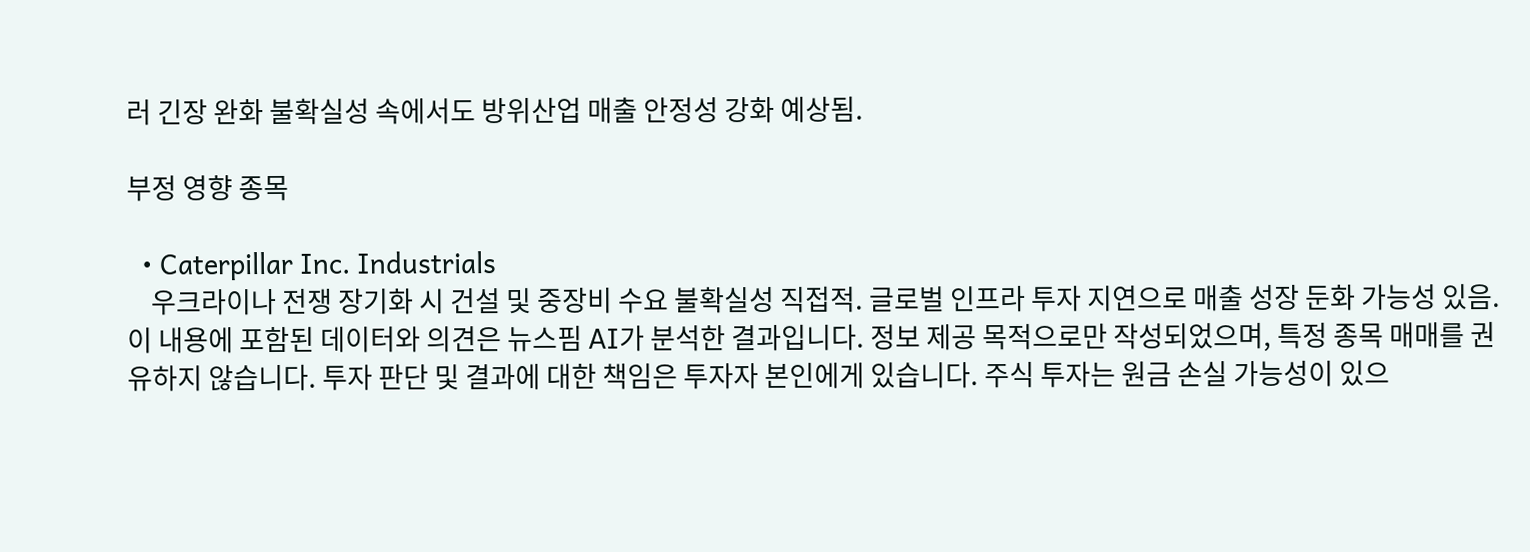러 긴장 완화 불확실성 속에서도 방위산업 매출 안정성 강화 예상됨.

부정 영향 종목

  • Caterpillar Inc. Industrials
    우크라이나 전쟁 장기화 시 건설 및 중장비 수요 불확실성 직접적. 글로벌 인프라 투자 지연으로 매출 성장 둔화 가능성 있음.
이 내용에 포함된 데이터와 의견은 뉴스핌 AI가 분석한 결과입니다. 정보 제공 목적으로만 작성되었으며, 특정 종목 매매를 권유하지 않습니다. 투자 판단 및 결과에 대한 책임은 투자자 본인에게 있습니다. 주식 투자는 원금 손실 가능성이 있으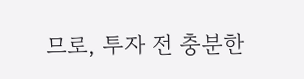므로, 투자 전 충분한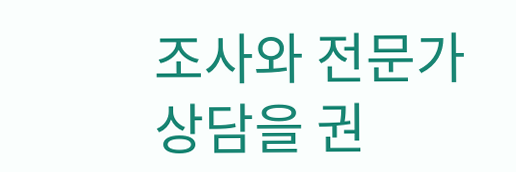조사와 전문가 상담을 권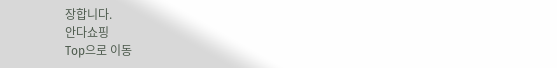장합니다.
안다쇼핑
Top으로 이동